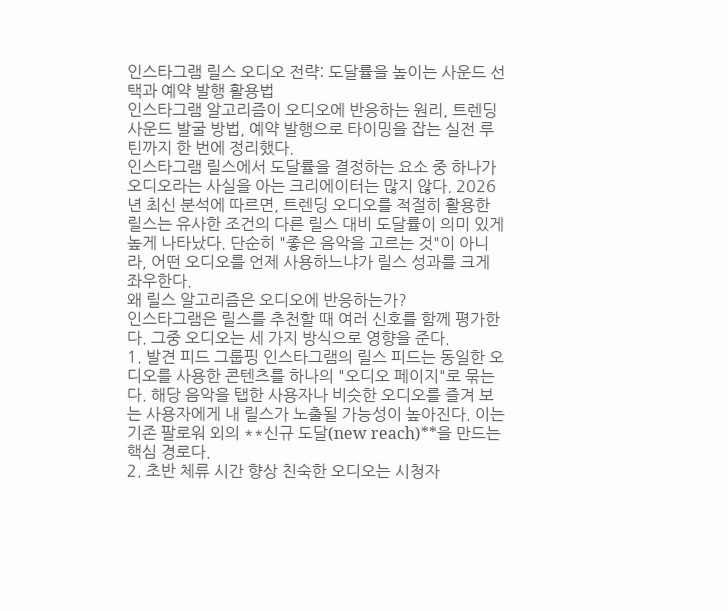인스타그램 릴스 오디오 전략: 도달률을 높이는 사운드 선택과 예약 발행 활용법
인스타그램 알고리즘이 오디오에 반응하는 원리, 트렌딩 사운드 발굴 방법, 예약 발행으로 타이밍을 잡는 실전 루틴까지 한 번에 정리했다.
인스타그램 릴스에서 도달률을 결정하는 요소 중 하나가 오디오라는 사실을 아는 크리에이터는 많지 않다. 2026년 최신 분석에 따르면, 트렌딩 오디오를 적절히 활용한 릴스는 유사한 조건의 다른 릴스 대비 도달률이 의미 있게 높게 나타났다. 단순히 "좋은 음악을 고르는 것"이 아니라, 어떤 오디오를 언제 사용하느냐가 릴스 성과를 크게 좌우한다.
왜 릴스 알고리즘은 오디오에 반응하는가?
인스타그램은 릴스를 추천할 때 여러 신호를 함께 평가한다. 그중 오디오는 세 가지 방식으로 영향을 준다.
1. 발견 피드 그룹핑 인스타그램의 릴스 피드는 동일한 오디오를 사용한 콘텐츠를 하나의 "오디오 페이지"로 묶는다. 해당 음악을 탭한 사용자나 비슷한 오디오를 즐겨 보는 사용자에게 내 릴스가 노출될 가능성이 높아진다. 이는 기존 팔로워 외의 **신규 도달(new reach)**을 만드는 핵심 경로다.
2. 초반 체류 시간 향상 친숙한 오디오는 시청자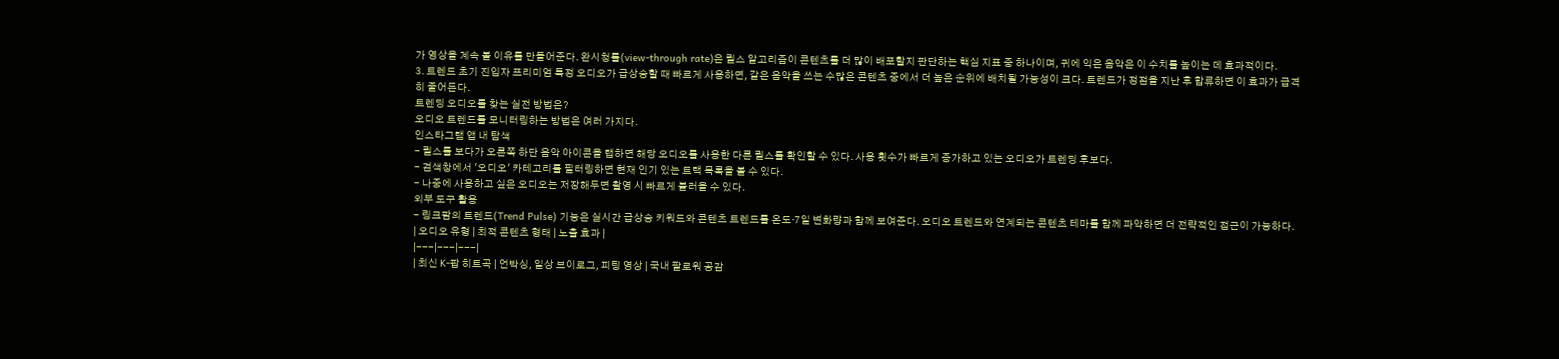가 영상을 계속 볼 이유를 만들어준다. 완시청률(view-through rate)은 릴스 알고리즘이 콘텐츠를 더 많이 배포할지 판단하는 핵심 지표 중 하나이며, 귀에 익은 음악은 이 수치를 높이는 데 효과적이다.
3. 트렌드 초기 진입자 프리미엄 특정 오디오가 급상승할 때 빠르게 사용하면, 같은 음악을 쓰는 수많은 콘텐츠 중에서 더 높은 순위에 배치될 가능성이 크다. 트렌드가 정점을 지난 후 합류하면 이 효과가 급격히 줄어든다.
트렌딩 오디오를 찾는 실전 방법은?
오디오 트렌드를 모니터링하는 방법은 여러 가지다.
인스타그램 앱 내 탐색
- 릴스를 보다가 오른쪽 하단 음악 아이콘을 탭하면 해당 오디오를 사용한 다른 릴스를 확인할 수 있다. 사용 횟수가 빠르게 증가하고 있는 오디오가 트렌딩 후보다.
- 검색창에서 '오디오' 카테고리를 필터링하면 현재 인기 있는 트랙 목록을 볼 수 있다.
- 나중에 사용하고 싶은 오디오는 저장해두면 촬영 시 빠르게 불러올 수 있다.
외부 도구 활용
- 링크팜의 트렌드(Trend Pulse) 기능은 실시간 급상승 키워드와 콘텐츠 트렌드를 온도·7일 변화량과 함께 보여준다. 오디오 트렌드와 연계되는 콘텐츠 테마를 함께 파악하면 더 전략적인 접근이 가능하다.
| 오디오 유형 | 최적 콘텐츠 형태 | 노출 효과 |
|---|---|---|
| 최신 K-팝 히트곡 | 언박싱, 일상 브이로그, 피팅 영상 | 국내 팔로워 공감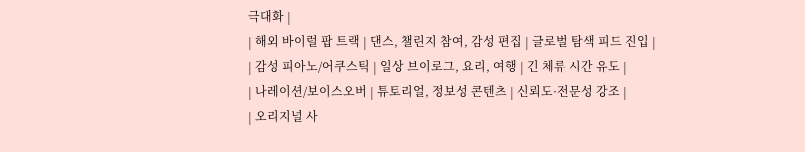극대화 |
| 해외 바이럴 팝 트랙 | 댄스, 챌린지 참여, 감성 편집 | 글로벌 탐색 피드 진입 |
| 감성 피아노/어쿠스틱 | 일상 브이로그, 요리, 여행 | 긴 체류 시간 유도 |
| 나레이션/보이스오버 | 튜토리얼, 정보성 콘텐츠 | 신뢰도·전문성 강조 |
| 오리지널 사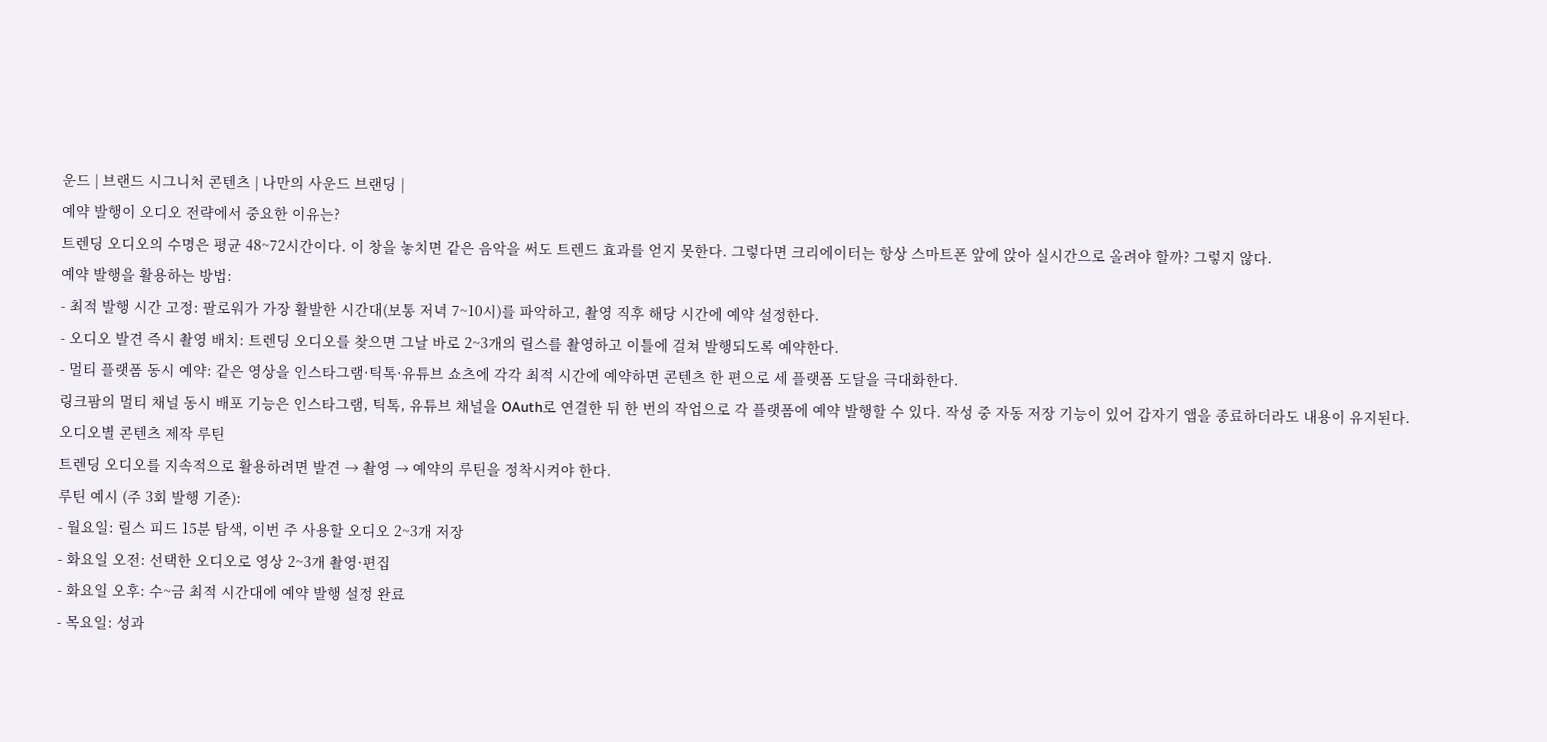운드 | 브랜드 시그니처 콘텐츠 | 나만의 사운드 브랜딩 |
예약 발행이 오디오 전략에서 중요한 이유는?
트렌딩 오디오의 수명은 평균 48~72시간이다. 이 창을 놓치면 같은 음악을 써도 트렌드 효과를 얻지 못한다. 그렇다면 크리에이터는 항상 스마트폰 앞에 앉아 실시간으로 올려야 할까? 그렇지 않다.
예약 발행을 활용하는 방법:
- 최적 발행 시간 고정: 팔로워가 가장 활발한 시간대(보통 저녁 7~10시)를 파악하고, 촬영 직후 해당 시간에 예약 설정한다.
- 오디오 발견 즉시 촬영 배치: 트렌딩 오디오를 찾으면 그날 바로 2~3개의 릴스를 촬영하고 이틀에 걸쳐 발행되도록 예약한다.
- 멀티 플랫폼 동시 예약: 같은 영상을 인스타그램·틱톡·유튜브 쇼츠에 각각 최적 시간에 예약하면 콘텐츠 한 편으로 세 플랫폼 도달을 극대화한다.
링크팜의 멀티 채널 동시 배포 기능은 인스타그램, 틱톡, 유튜브 채널을 OAuth로 연결한 뒤 한 번의 작업으로 각 플랫폼에 예약 발행할 수 있다. 작성 중 자동 저장 기능이 있어 갑자기 앱을 종료하더라도 내용이 유지된다.
오디오별 콘텐츠 제작 루틴
트렌딩 오디오를 지속적으로 활용하려면 발견 → 촬영 → 예약의 루틴을 정착시켜야 한다.
루틴 예시 (주 3회 발행 기준):
- 월요일: 릴스 피드 15분 탐색, 이번 주 사용할 오디오 2~3개 저장
- 화요일 오전: 선택한 오디오로 영상 2~3개 촬영·편집
- 화요일 오후: 수~금 최적 시간대에 예약 발행 설정 완료
- 목요일: 성과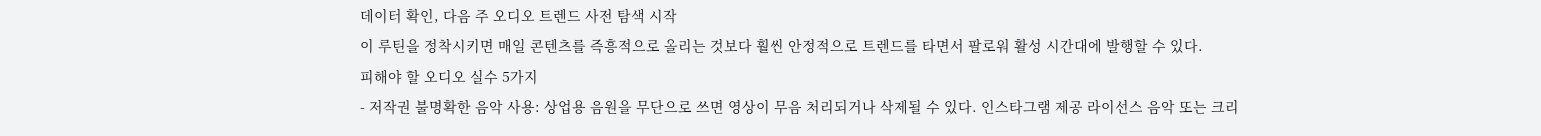데이터 확인, 다음 주 오디오 트렌드 사전 탐색 시작
이 루틴을 정착시키면 매일 콘텐츠를 즉흥적으로 올리는 것보다 훨씬 안정적으로 트렌드를 타면서 팔로워 활성 시간대에 발행할 수 있다.
피해야 할 오디오 실수 5가지
- 저작권 불명확한 음악 사용: 상업용 음원을 무단으로 쓰면 영상이 무음 처리되거나 삭제될 수 있다. 인스타그램 제공 라이선스 음악 또는 크리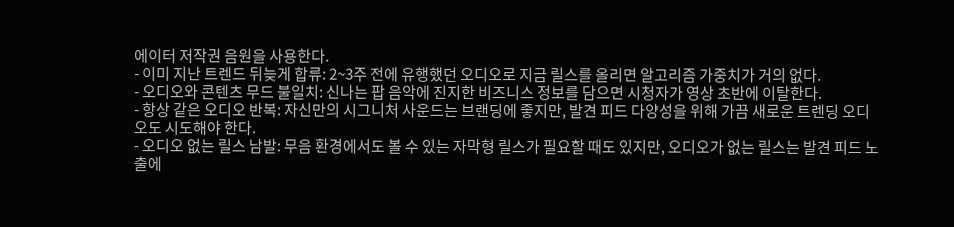에이터 저작권 음원을 사용한다.
- 이미 지난 트렌드 뒤늦게 합류: 2~3주 전에 유행했던 오디오로 지금 릴스를 올리면 알고리즘 가중치가 거의 없다.
- 오디오와 콘텐츠 무드 불일치: 신나는 팝 음악에 진지한 비즈니스 정보를 담으면 시청자가 영상 초반에 이탈한다.
- 항상 같은 오디오 반복: 자신만의 시그니처 사운드는 브랜딩에 좋지만, 발견 피드 다양성을 위해 가끔 새로운 트렌딩 오디오도 시도해야 한다.
- 오디오 없는 릴스 남발: 무음 환경에서도 볼 수 있는 자막형 릴스가 필요할 때도 있지만, 오디오가 없는 릴스는 발견 피드 노출에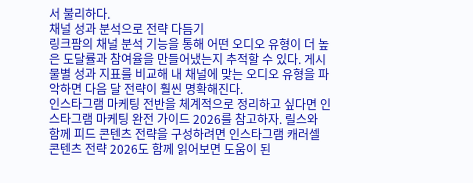서 불리하다.
채널 성과 분석으로 전략 다듬기
링크팜의 채널 분석 기능을 통해 어떤 오디오 유형이 더 높은 도달률과 참여율을 만들어냈는지 추적할 수 있다. 게시물별 성과 지표를 비교해 내 채널에 맞는 오디오 유형을 파악하면 다음 달 전략이 훨씬 명확해진다.
인스타그램 마케팅 전반을 체계적으로 정리하고 싶다면 인스타그램 마케팅 완전 가이드 2026를 참고하자. 릴스와 함께 피드 콘텐츠 전략을 구성하려면 인스타그램 캐러셀 콘텐츠 전략 2026도 함께 읽어보면 도움이 된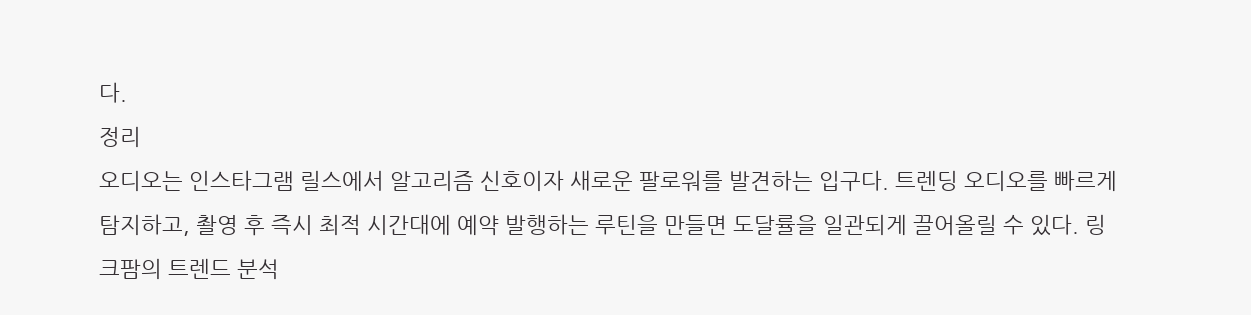다.
정리
오디오는 인스타그램 릴스에서 알고리즘 신호이자 새로운 팔로워를 발견하는 입구다. 트렌딩 오디오를 빠르게 탐지하고, 촬영 후 즉시 최적 시간대에 예약 발행하는 루틴을 만들면 도달률을 일관되게 끌어올릴 수 있다. 링크팜의 트렌드 분석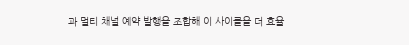과 멀티 채널 예약 발행을 조합해 이 사이클을 더 효율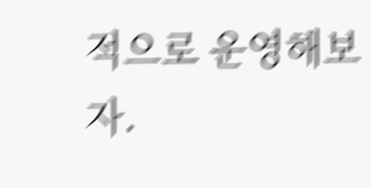적으로 운영해보자.